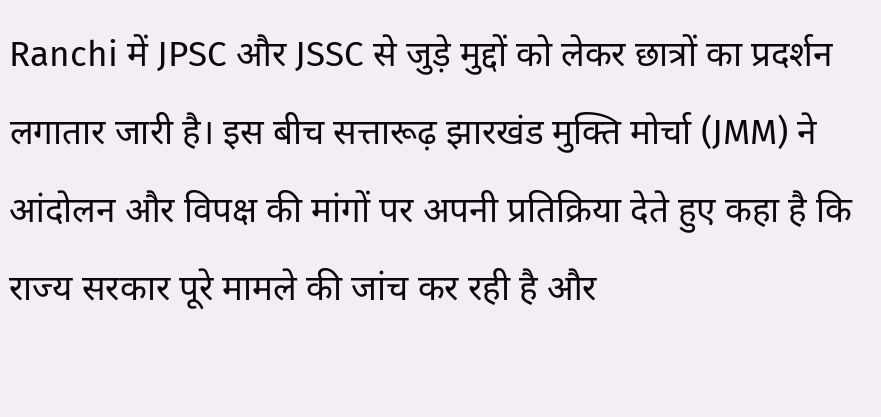Ranchi में JPSC और JSSC से जुड़े मुद्दों को लेकर छात्रों का प्रदर्शन लगातार जारी है। इस बीच सत्तारूढ़ झारखंड मुक्ति मोर्चा (JMM) ने आंदोलन और विपक्ष की मांगों पर अपनी प्रतिक्रिया देते हुए कहा है कि राज्य सरकार पूरे मामले की जांच कर रही है और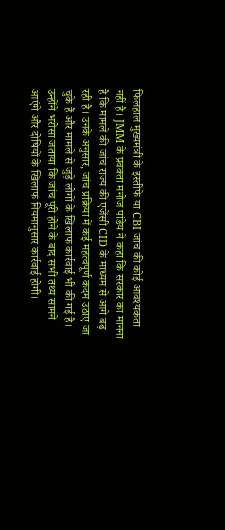फिलहाल मुख्यमंत्री के इस्तीफे या CBI जांच की कोई आवश्यकता नहीं है। JMM के प्रवक्ता मनोज पांडेय ने कहा कि सरकार का मानना है कि मामले की जांच राज्य की एजेंसी CID के माध्यम से आगे बढ़ रही है। उनके अनुसार, जांच प्रक्रिया में कई महत्वपूर्ण कदम उठाए जा चुके हैं और मामले से जुड़े लोगों के खिलाफ कार्रवाई भी की गई है। उन्होंने भरोसा जताया कि जांच पूरी होने के बाद सभी तथ्य सामने आएंगे और दोषियों के खिलाफ नियमानुसार कार्रवाई होगी।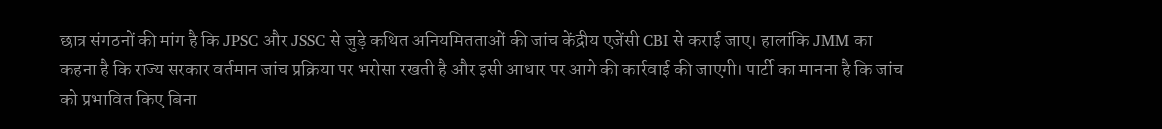छात्र संगठनों की मांग है कि JPSC और JSSC से जुड़े कथित अनियमितताओं की जांच केंद्रीय एजेंसी CBI से कराई जाए। हालांकि JMM का कहना है कि राज्य सरकार वर्तमान जांच प्रक्रिया पर भरोसा रखती है और इसी आधार पर आगे की कार्रवाई की जाएगी। पार्टी का मानना है कि जांच को प्रभावित किए बिना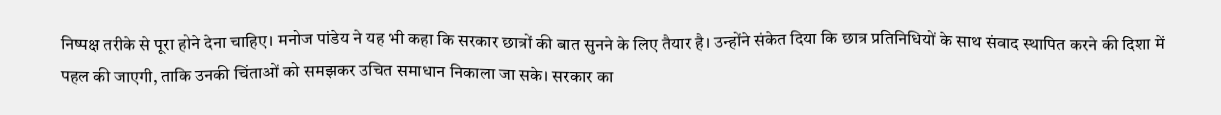निष्पक्ष तरीके से पूरा होने देना चाहिए। मनोज पांडेय ने यह भी कहा कि सरकार छात्रों की बात सुनने के लिए तैयार है। उन्होंने संकेत दिया कि छात्र प्रतिनिधियों के साथ संवाद स्थापित करने की दिशा में पहल की जाएगी, ताकि उनकी चिंताओं को समझकर उचित समाधान निकाला जा सके। सरकार का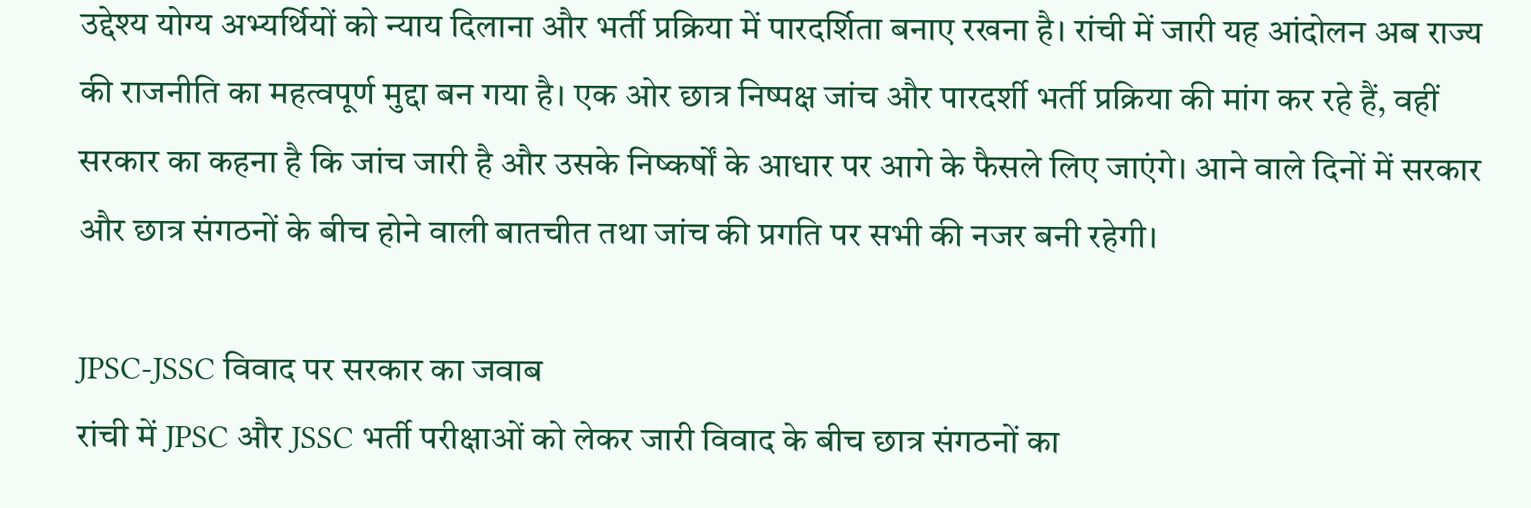उद्देश्य योग्य अभ्यर्थियों को न्याय दिलाना और भर्ती प्रक्रिया में पारदर्शिता बनाए रखना है। रांची में जारी यह आंदोलन अब राज्य की राजनीति का महत्वपूर्ण मुद्दा बन गया है। एक ओर छात्र निष्पक्ष जांच और पारदर्शी भर्ती प्रक्रिया की मांग कर रहे हैं, वहीं सरकार का कहना है कि जांच जारी है और उसके निष्कर्षों के आधार पर आगे के फैसले लिए जाएंगे। आने वाले दिनों में सरकार और छात्र संगठनों के बीच होने वाली बातचीत तथा जांच की प्रगति पर सभी की नजर बनी रहेगी।

JPSC-JSSC विवाद पर सरकार का जवाब
रांची में JPSC और JSSC भर्ती परीक्षाओं को लेकर जारी विवाद के बीच छात्र संगठनों का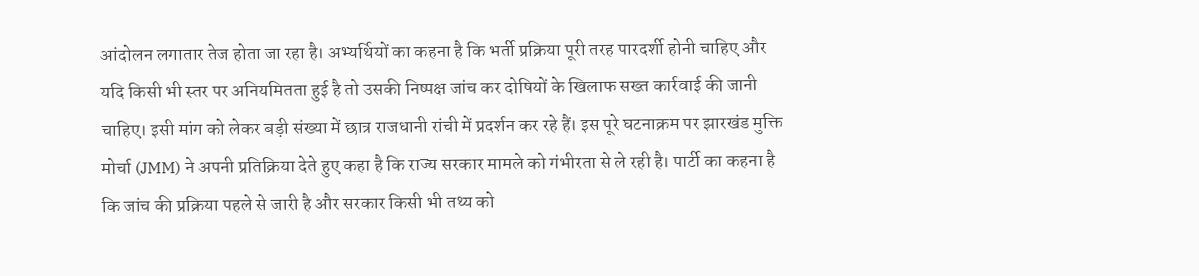आंदोलन लगातार तेज होता जा रहा है। अभ्यर्थियों का कहना है कि भर्ती प्रक्रिया पूरी तरह पारदर्शी होनी चाहिए और यदि किसी भी स्तर पर अनियमितता हुई है तो उसकी निष्पक्ष जांच कर दोषियों के खिलाफ सख्त कार्रवाई की जानी चाहिए। इसी मांग को लेकर बड़ी संख्या में छात्र राजधानी रांची में प्रदर्शन कर रहे हैं। इस पूरे घटनाक्रम पर झारखंड मुक्ति मोर्चा (JMM) ने अपनी प्रतिक्रिया देते हुए कहा है कि राज्य सरकार मामले को गंभीरता से ले रही है। पार्टी का कहना है कि जांच की प्रक्रिया पहले से जारी है और सरकार किसी भी तथ्य को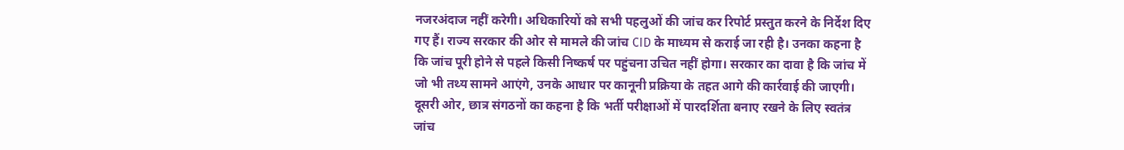नजरअंदाज नहीं करेगी। अधिकारियों को सभी पहलुओं की जांच कर रिपोर्ट प्रस्तुत करने के निर्देश दिए गए हैं। राज्य सरकार की ओर से मामले की जांच CID के माध्यम से कराई जा रही है। उनका कहना है कि जांच पूरी होने से पहले किसी निष्कर्ष पर पहुंचना उचित नहीं होगा। सरकार का दावा है कि जांच में जो भी तथ्य सामने आएंगे, उनके आधार पर कानूनी प्रक्रिया के तहत आगे की कार्रवाई की जाएगी। दूसरी ओर, छात्र संगठनों का कहना है कि भर्ती परीक्षाओं में पारदर्शिता बनाए रखने के लिए स्वतंत्र जांच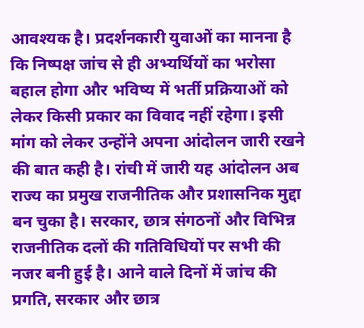आवश्यक है। प्रदर्शनकारी युवाओं का मानना है कि निष्पक्ष जांच से ही अभ्यर्थियों का भरोसा बहाल होगा और भविष्य में भर्ती प्रक्रियाओं को लेकर किसी प्रकार का विवाद नहीं रहेगा। इसी मांग को लेकर उन्होंने अपना आंदोलन जारी रखने की बात कही है। रांची में जारी यह आंदोलन अब राज्य का प्रमुख राजनीतिक और प्रशासनिक मुद्दा बन चुका है। सरकार, छात्र संगठनों और विभिन्न राजनीतिक दलों की गतिविधियों पर सभी की नजर बनी हुई है। आने वाले दिनों में जांच की प्रगति, सरकार और छात्र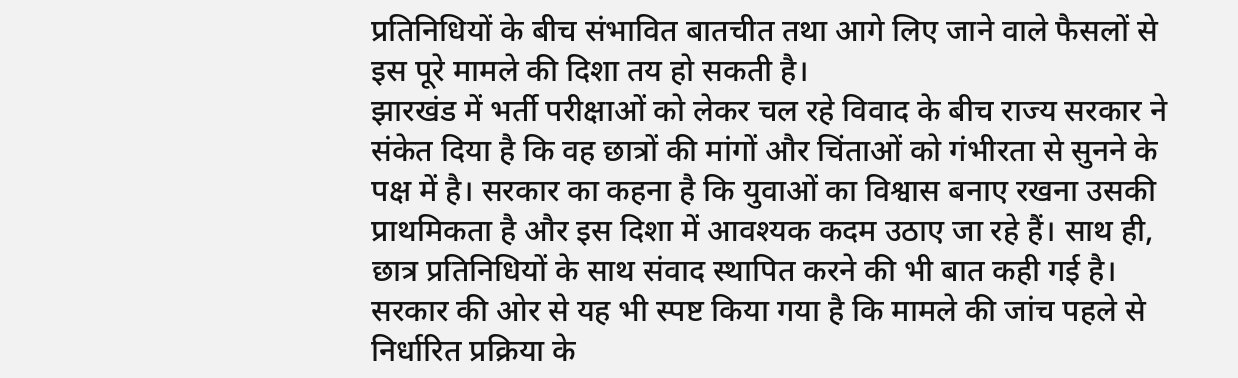प्रतिनिधियों के बीच संभावित बातचीत तथा आगे लिए जाने वाले फैसलों से इस पूरे मामले की दिशा तय हो सकती है।
झारखंड में भर्ती परीक्षाओं को लेकर चल रहे विवाद के बीच राज्य सरकार ने संकेत दिया है कि वह छात्रों की मांगों और चिंताओं को गंभीरता से सुनने के पक्ष में है। सरकार का कहना है कि युवाओं का विश्वास बनाए रखना उसकी प्राथमिकता है और इस दिशा में आवश्यक कदम उठाए जा रहे हैं। साथ ही, छात्र प्रतिनिधियों के साथ संवाद स्थापित करने की भी बात कही गई है। सरकार की ओर से यह भी स्पष्ट किया गया है कि मामले की जांच पहले से निर्धारित प्रक्रिया के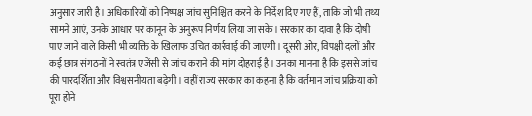अनुसार जारी है। अधिकारियों को निष्पक्ष जांच सुनिश्चित करने के निर्देश दिए गए हैं, ताकि जो भी तथ्य सामने आएं, उनके आधार पर कानून के अनुरूप निर्णय लिया जा सके। सरकार का दावा है कि दोषी पाए जाने वाले किसी भी व्यक्ति के खिलाफ उचित कार्रवाई की जाएगी। दूसरी ओर, विपक्षी दलों और कई छात्र संगठनों ने स्वतंत्र एजेंसी से जांच कराने की मांग दोहराई है। उनका मानना है कि इससे जांच की पारदर्शिता और विश्वसनीयता बढ़ेगी। वहीं राज्य सरकार का कहना है कि वर्तमान जांच प्रक्रिया को पूरा होने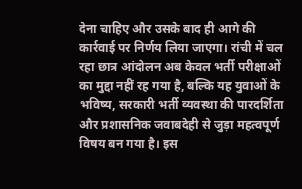देना चाहिए और उसके बाद ही आगे की कार्रवाई पर निर्णय लिया जाएगा। रांची में चल रहा छात्र आंदोलन अब केवल भर्ती परीक्षाओं का मुद्दा नहीं रह गया है, बल्कि यह युवाओं के भविष्य, सरकारी भर्ती व्यवस्था की पारदर्शिता और प्रशासनिक जवाबदेही से जुड़ा महत्वपूर्ण विषय बन गया है। इस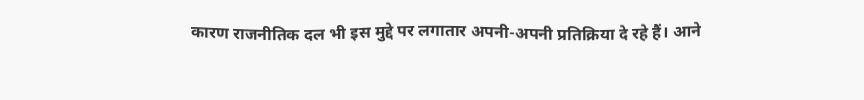कारण राजनीतिक दल भी इस मुद्दे पर लगातार अपनी-अपनी प्रतिक्रिया दे रहे हैं। आने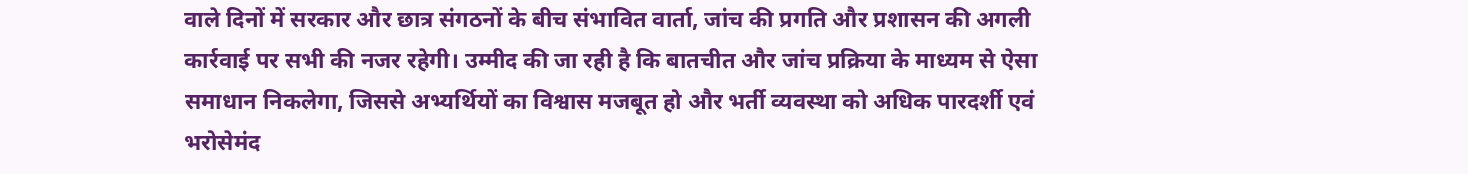वाले दिनों में सरकार और छात्र संगठनों के बीच संभावित वार्ता, जांच की प्रगति और प्रशासन की अगली कार्रवाई पर सभी की नजर रहेगी। उम्मीद की जा रही है कि बातचीत और जांच प्रक्रिया के माध्यम से ऐसा समाधान निकलेगा, जिससे अभ्यर्थियों का विश्वास मजबूत हो और भर्ती व्यवस्था को अधिक पारदर्शी एवं भरोसेमंद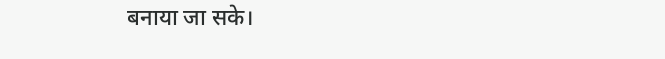बनाया जा सके।